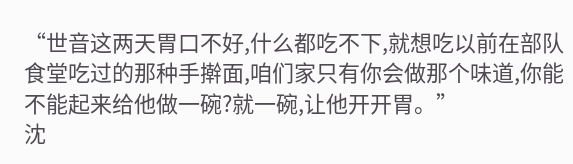“世音这两天胃口不好,什么都吃不下,就想吃以前在部队食堂吃过的那种手擀面,咱们家只有你会做那个味道,你能不能起来给他做一碗?就一碗,让他开开胃。”
沈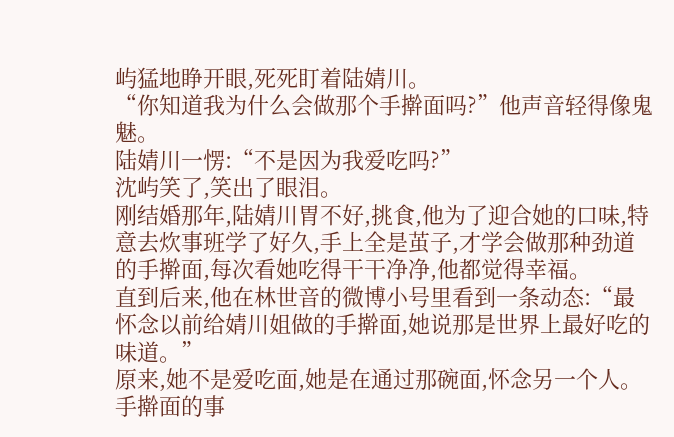屿猛地睁开眼,死死盯着陆婧川。
“你知道我为什么会做那个手擀面吗?”他声音轻得像鬼魅。
陆婧川一愣:“不是因为我爱吃吗?”
沈屿笑了,笑出了眼泪。
刚结婚那年,陆婧川胃不好,挑食,他为了迎合她的口味,特意去炊事班学了好久,手上全是茧子,才学会做那种劲道的手擀面,每次看她吃得干干净净,他都觉得幸福。
直到后来,他在林世音的微博小号里看到一条动态:“最怀念以前给婧川姐做的手擀面,她说那是世界上最好吃的味道。”
原来,她不是爱吃面,她是在通过那碗面,怀念另一个人。手擀面的事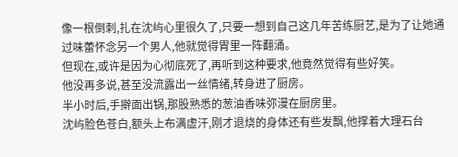像一根倒刺,扎在沈屿心里很久了,只要一想到自己这几年苦练厨艺,是为了让她通过味蕾怀念另一个男人,他就觉得胃里一阵翻涌。
但现在,或许是因为心彻底死了,再听到这种要求,他竟然觉得有些好笑。
他没再多说,甚至没流露出一丝情绪,转身进了厨房。
半小时后,手擀面出锅,那股熟悉的葱油香味弥漫在厨房里。
沈屿脸色苍白,额头上布满虚汗,刚才退烧的身体还有些发飘,他撑着大理石台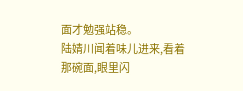面才勉强站稳。
陆婧川闻着味儿进来,看着那碗面,眼里闪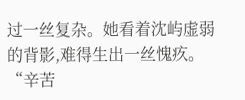过一丝复杂。她看着沈屿虚弱的背影,难得生出一丝愧疚。
“辛苦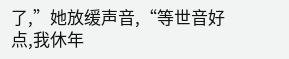了,”她放缓声音,“等世音好点,我休年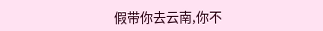假带你去云南,你不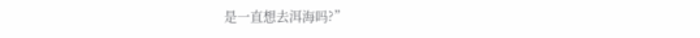是一直想去洱海吗?”